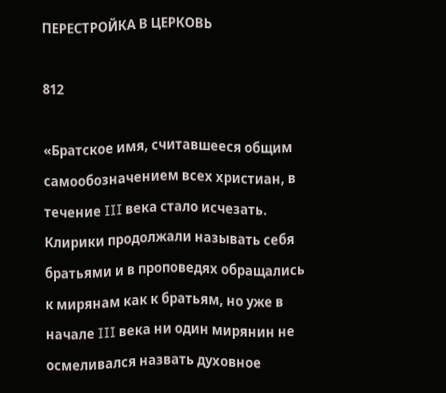ПЕРЕСТРОЙКА В ЦЕРКОВЬ

812

«Братское имя, считавшееся общим самообозначением всех христиан, в течение III века стало исчезать. Клирики продолжали называть себя братьями и в проповедях обращались к мирянам как к братьям, но уже в начале III века ни один мирянин не осмеливался назвать духовное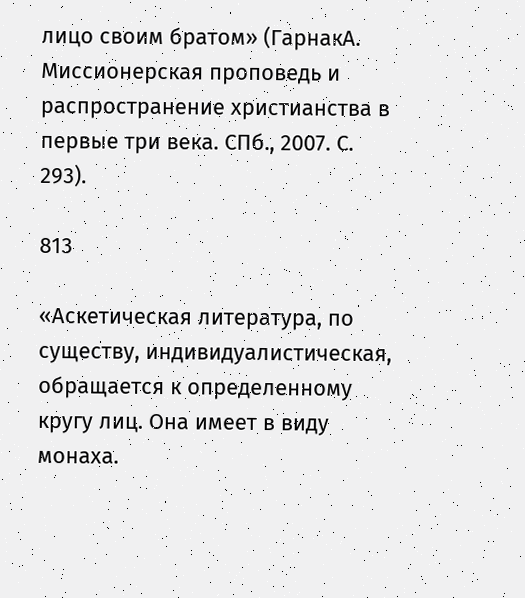лицо своим братом» (ГарнакА. Миссионерская проповедь и распространение христианства в первые три века. СПб., 2007. С. 293).

813

«Аскетическая литература, по существу, индивидуалистическая, обращается к определенному кругу лиц. Она имеет в виду монаха.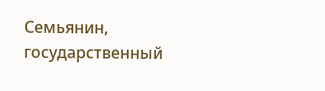Семьянин, государственный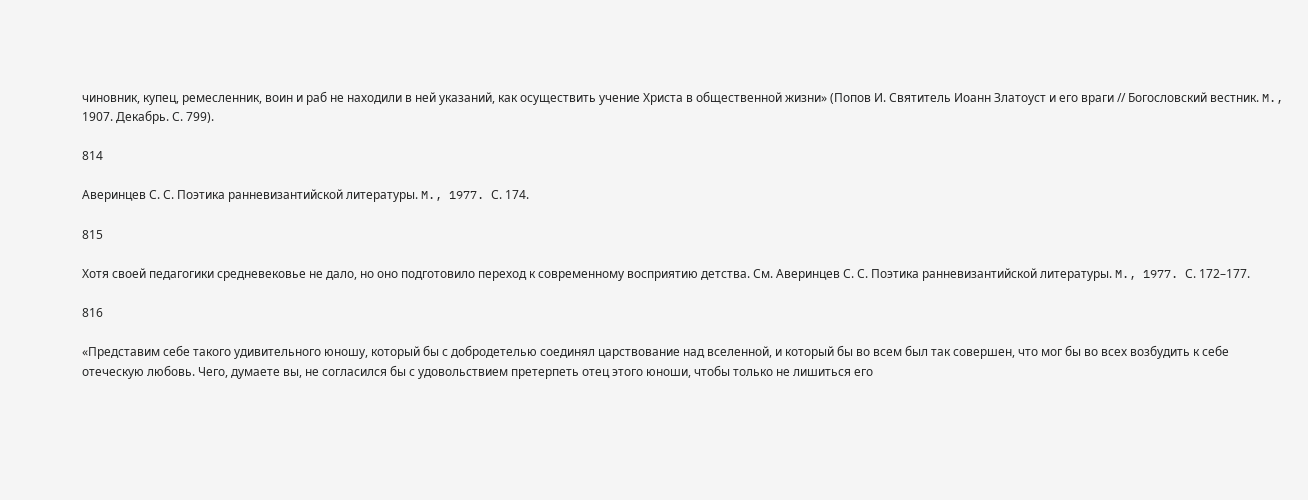чиновник, купец, ремесленник, воин и раб не находили в ней указаний, как осуществить учение Христа в общественной жизни» (Попов И. Святитель Иоанн Златоуст и его враги // Богословский вестник. M., 1907. Декабрь. С. 799).

814

Аверинцев С. С. Поэтика ранневизантийской литературы. M., 1977. С. 174.

815

Хотя своей педагогики средневековье не дало, но оно подготовило переход к современному восприятию детства. См. Аверинцев С. С. Поэтика ранневизантийской литературы. M., 1977. С. 172–177.

816

«Представим себе такого удивительного юношу, который бы с добродетелью соединял царствование над вселенной, и который бы во всем был так совершен, что мог бы во всех возбудить к себе отеческую любовь. Чего, думаете вы, не согласился бы с удовольствием претерпеть отец этого юноши, чтобы только не лишиться его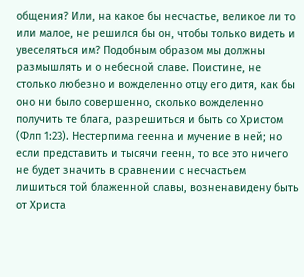общения? Или, на какое бы несчастье, великое ли то или малое, не решился бы он, чтобы только видеть и увеселяться им? Подобным образом мы должны размышлять и о небесной славе. Поистине, не столько любезно и вожделенно отцу его дитя, как бы оно ни было совершенно, сколько вожделенно получить те блага, разрешиться и быть со Христом (Флп 1:23). Нестерпима геенна и мучение в ней; но если представить и тысячи геенн, то все это ничего не будет значить в сравнении с несчастьем лишиться той блаженной славы, возненавидену быть от Христа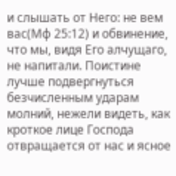и слышать от Него: не вем вас(Мф 25:12) и обвинение, что мы, видя Его алчущаго, не напитали. Поистине лучше подвергнуться безчисленным ударам молний, нежели видеть, как кроткое лице Господа отвращается от нас и ясное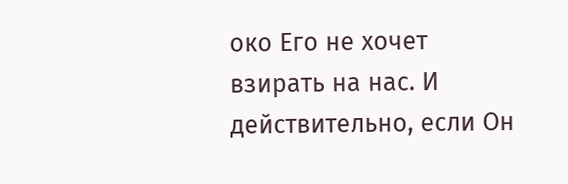око Его не хочет взирать на нас. И действительно, если Он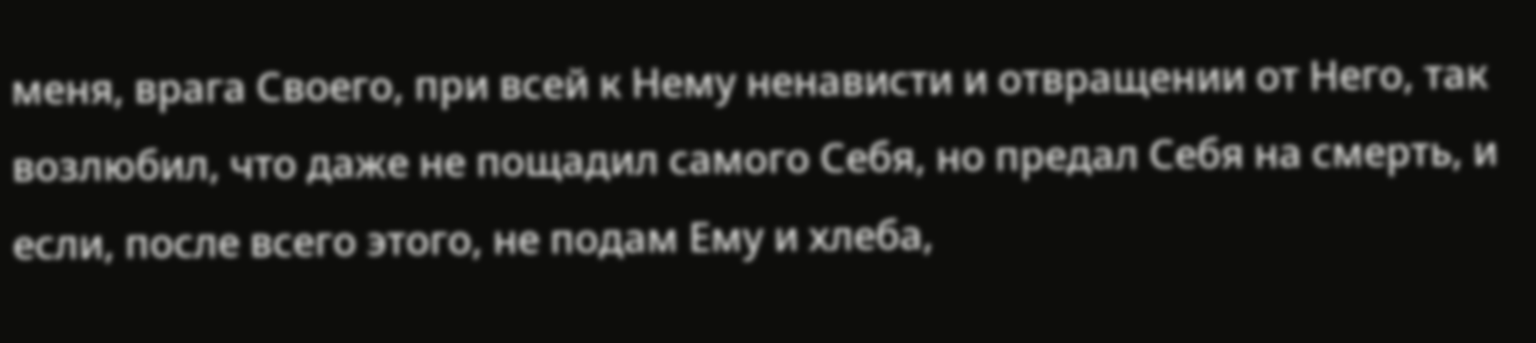меня, врага Своего, при всей к Нему ненависти и отвращении от Него, так возлюбил, что даже не пощадил самого Себя, но предал Себя на смерть, и если, после всего этого, не подам Ему и хлеба,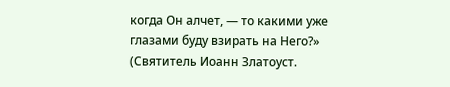когда Он алчет, — то какими уже глазами буду взирать на Него?» (Святитель Иоанн Златоуст.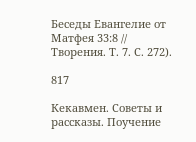Беседы Евангелие от Матфея 33:8 // Творения. Т. 7. С. 272).

817

Кекавмен. Советы и рассказы. Поучение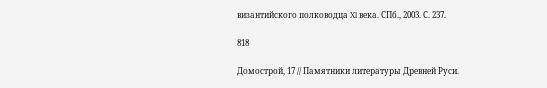византийского полководца Xl века. СПб., 2003. С. 237.

818

Домострой, 17 // Памятники литературы Древней Руси.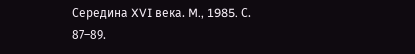Середина XVI века. M., 1985. С. 87–89.